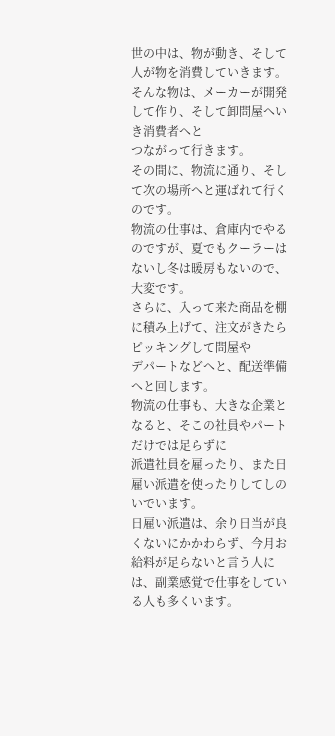世の中は、物が動き、そして人が物を消費していきます。
そんな物は、メーカーが開発して作り、そして卸問屋へいき消費者へと
つながって行きます。
その間に、物流に通り、そして次の場所へと運ばれて行くのです。
物流の仕事は、倉庫内でやるのですが、夏でもクーラーはないし冬は暖房もないので、大変です。
さらに、入って来た商品を棚に積み上げて、注文がきたらピッキングして問屋や
デパートなどへと、配送準備へと回します。
物流の仕事も、大きな企業となると、そこの社員やパートだけでは足らずに
派遣社員を雇ったり、また日雇い派遣を使ったりしてしのいでいます。
日雇い派遣は、余り日当が良くないにかかわらず、今月お給料が足らないと言う人には、副業感覚で仕事をしている人も多くいます。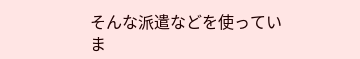そんな派遣などを使っていま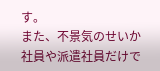す。
また、不景気のせいか社員や派遣社員だけで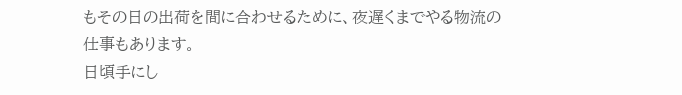もその日の出荷を間に合わせるために、夜遅くまでやる物流の仕事もあります。
日頃手にし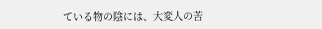ている物の陰には、大変人の苦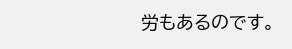労もあるのです。